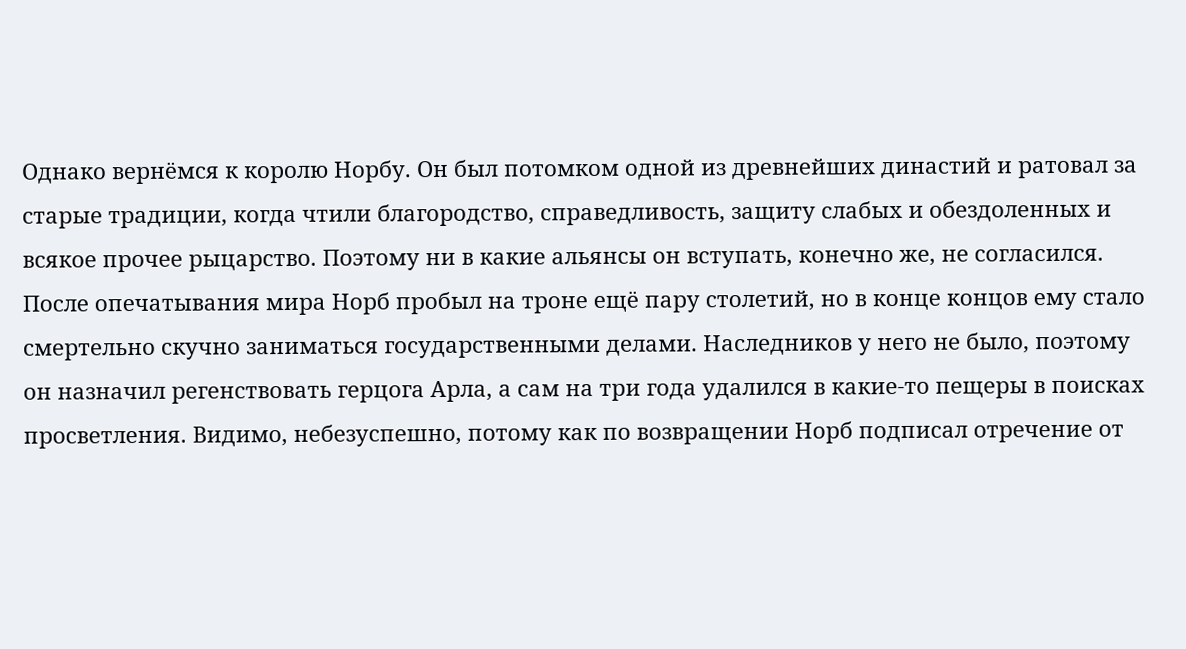Однако вернёмся к королю Норбу. Он был потомком одной из древнейших династий и ратовал за старые традиции, когда чтили благородство, справедливость, защиту слабых и обездоленных и всякое прочее рыцарство. Поэтому ни в какие альянсы он вступать, конечно же, не согласился. После опечатывания мира Норб пробыл на троне ещё пару столетий, но в конце концов ему стало смертельно скучно заниматься государственными делами. Наследников у него не было, поэтому он назначил регенствовать герцога Арла, а сам на три года удалился в какие-то пещеры в поисках просветления. Видимо, небезуспешно, потому как по возвращении Норб подписал отречение от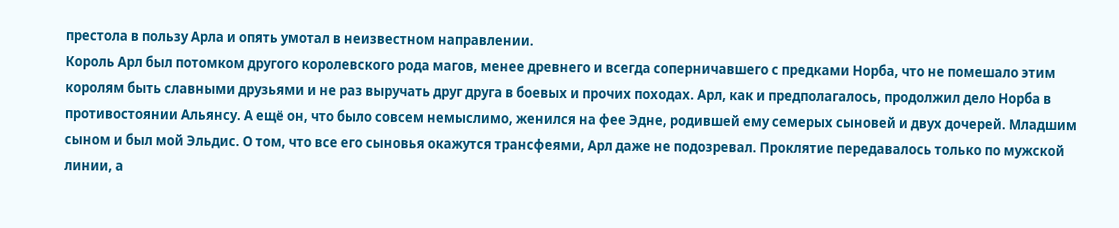престола в пользу Арла и опять умотал в неизвестном направлении.
Король Арл был потомком другого королевского рода магов, менее древнего и всегда соперничавшего с предками Норба, что не помешало этим королям быть славными друзьями и не раз выручать друг друга в боевых и прочих походах. Арл, как и предполагалось, продолжил дело Норба в противостоянии Альянсу. А ещё он, что было совсем немыслимо, женился на фее Эдне, родившей ему семерых сыновей и двух дочерей. Младшим сыном и был мой Эльдис. О том, что все его сыновья окажутся трансфеями, Арл даже не подозревал. Проклятие передавалось только по мужской линии, а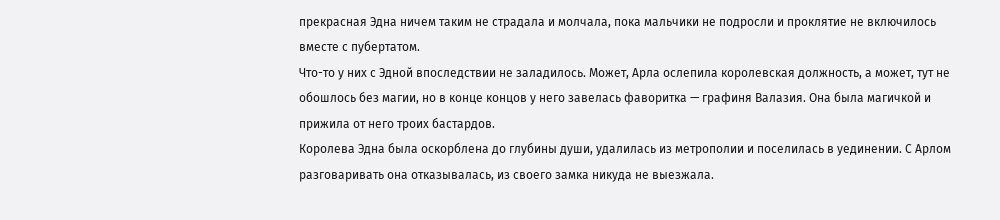прекрасная Эдна ничем таким не страдала и молчала, пока мальчики не подросли и проклятие не включилось вместе с пубертатом.
Что-то у них с Эдной впоследствии не заладилось. Может, Арла ослепила королевская должность, а может, тут не обошлось без магии, но в конце концов у него завелась фаворитка — графиня Валазия. Она была магичкой и прижила от него троих бастардов.
Королева Эдна была оскорблена до глубины души, удалилась из метрополии и поселилась в уединении. С Арлом разговаривать она отказывалась, из своего замка никуда не выезжала.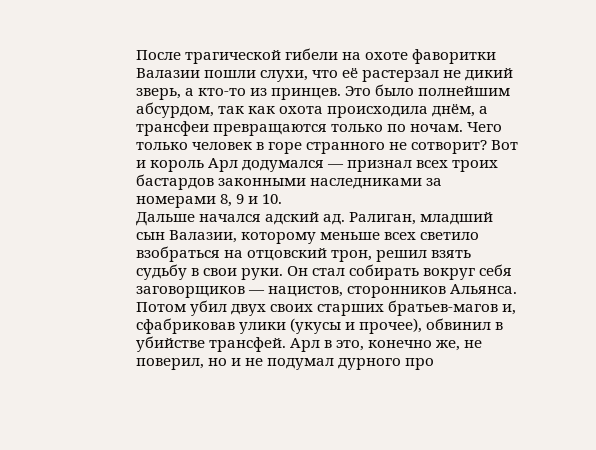После трагической гибели на охоте фаворитки Валазии пошли слухи, что её растерзал не дикий зверь, а кто-то из принцев. Это было полнейшим абсурдом, так как охота происходила днём, а трансфеи превращаются только по ночам. Чего только человек в горе странного не сотворит? Вот и король Арл додумался — признал всех троих бастардов законными наследниками за номерами 8, 9 и 10.
Дальше начался адский ад. Ралиган, младший сын Валазии, которому меньше всех светило взобраться на отцовский трон, решил взять судьбу в свои руки. Он стал собирать вокруг себя заговорщиков — нацистов, сторонников Альянса. Потом убил двух своих старших братьев-магов и, сфабриковав улики (укусы и прочее), обвинил в убийстве трансфей. Арл в это, конечно же, не поверил, но и не подумал дурного про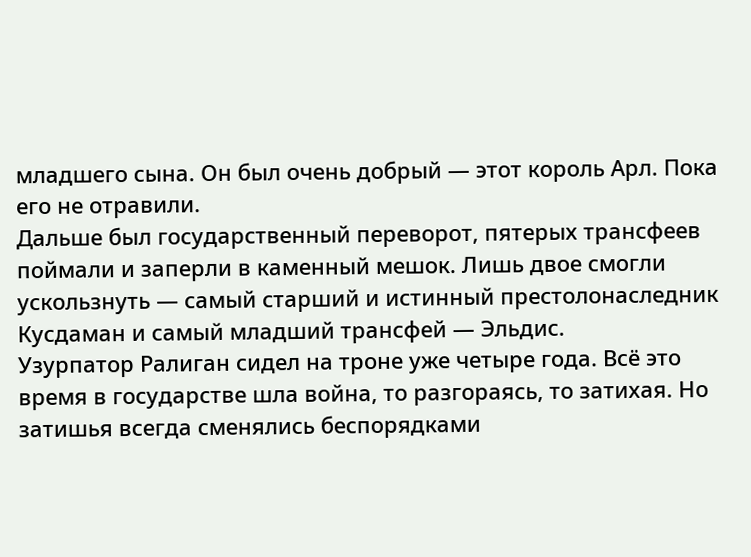младшего сына. Он был очень добрый — этот король Арл. Пока его не отравили.
Дальше был государственный переворот, пятерых трансфеев поймали и заперли в каменный мешок. Лишь двое смогли ускользнуть — самый старший и истинный престолонаследник Кусдаман и самый младший трансфей — Эльдис.
Узурпатор Ралиган сидел на троне уже четыре года. Всё это время в государстве шла война, то разгораясь, то затихая. Но затишья всегда сменялись беспорядками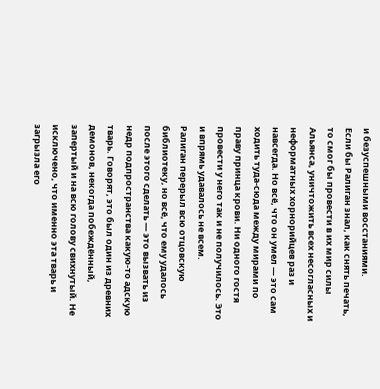и безуспешными восстаниями.
Если бы Ралиган знал, как снять печать, то смог бы провести в их мир силы Альянса, уничтожить всех несогласных и неформатных хорнорийцев раз и навсегда. Но всё, что он умел — это сам ходить туда-сюда между мирами по праву принца крови. Ни одного гостя провести у него так и не получилось. Это и впрямь удавалось не всем.
Ралиган перерыл всю отцовскую библиотеку, но всё, что ему удалось после этого сделать — это вызвать из недр подпространства какую-то адскую тварь. Говорят, это был один из древних демонов, некогда побеждённый, запертый и на всю голову свихнутый. Не исключено, что именно эта тварь и загрызла его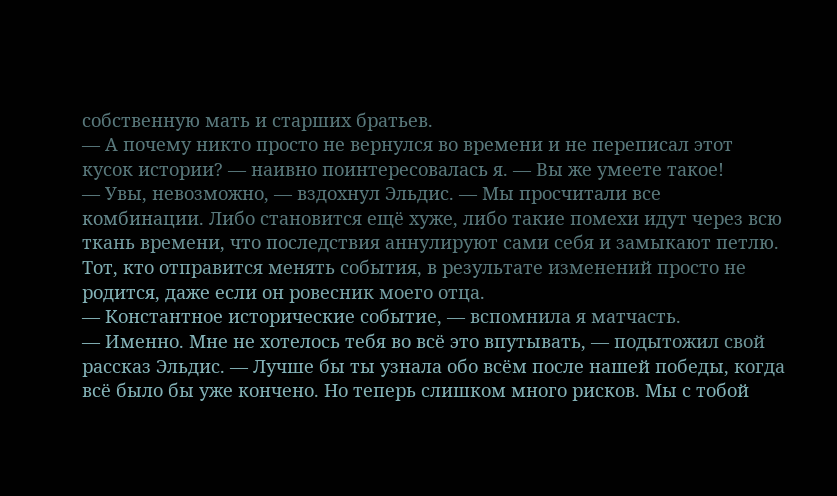собственную мать и старших братьев.
— А почему никто просто не вернулся во времени и не переписал этот кусок истории? — наивно поинтересовалась я. — Вы же умеете такое!
— Увы, невозможно, — вздохнул Эльдис. — Мы просчитали все комбинации. Либо становится ещё хуже, либо такие помехи идут через всю ткань времени, что последствия аннулируют сами себя и замыкают петлю. Тот, кто отправится менять события, в результате изменений просто не родится, даже если он ровесник моего отца.
— Константное исторические событие, — вспомнила я матчасть.
— Именно. Мне не хотелось тебя во всё это впутывать, — подытожил свой рассказ Эльдис. — Лучше бы ты узнала обо всём после нашей победы, когда всё было бы уже кончено. Но теперь слишком много рисков. Мы с тобой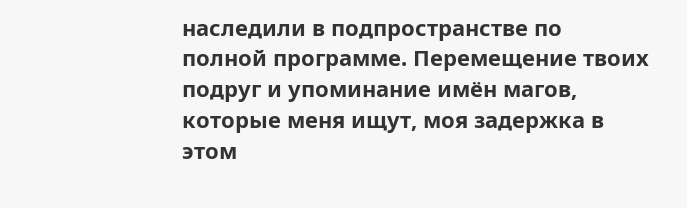наследили в подпространстве по полной программе. Перемещение твоих подруг и упоминание имён магов, которые меня ищут, моя задержка в этом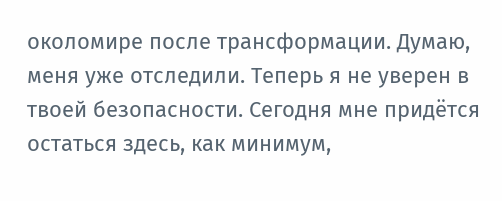околомире после трансформации. Думаю, меня уже отследили. Теперь я не уверен в твоей безопасности. Сегодня мне придётся остаться здесь, как минимум,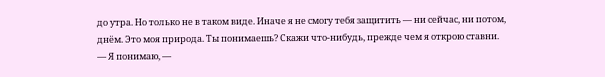до утра. Но только не в таком виде. Иначе я не смогу тебя защитить — ни сейчас, ни потом, днём. Это моя природа. Ты понимаешь? Скажи что-нибудь, прежде чем я открою ставни.
— Я понимаю, —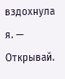вздохнула я. — Открывай.